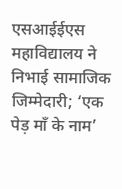एसआईईएस महाविद्यालय ने निभाई सामाजिक जिम्मेदारी; ‘एक पेड़ माँ के नाम’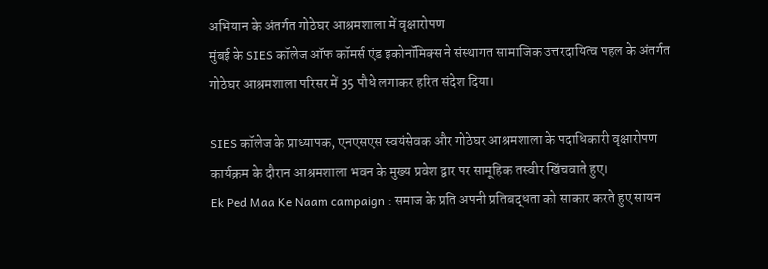अभियान के अंतर्गत गोठेघर आश्रमशाला में वृक्षारोपण
मुंबई के SIES कॉलेज ऑफ कॉमर्स एंड इकोनॉमिक्स ने संस्थागत सामाजिक उत्तरदायित्व पहल के अंतर्गत गोठेघर आश्रमशाला परिसर में 35 पौधे लगाकर हरित संदेश दिया।

SIES कॉलेज के प्राध्यापक, एनएसएस स्वयंसेवक और गोठेघर आश्रमशाला के पदाधिकारी वृक्षारोपण कार्यक्रम के दौरान आश्रमशाला भवन के मुख्य प्रवेश द्वार पर सामूहिक तस्वीर खिंचवाते हुए।
Ek Ped Maa Ke Naam campaign : समाज के प्रति अपनी प्रतिबद्धता को साकार करते हुए सायन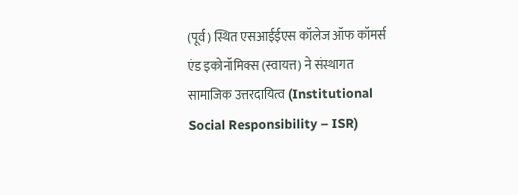(पूर्व) स्थित एसआईईएस कॉलेज ऑफ कॉमर्स एंड इकोनॉमिक्स (स्वायत्त) ने संस्थागत सामाजिक उत्तरदायित्व (Institutional Social Responsibility – ISR)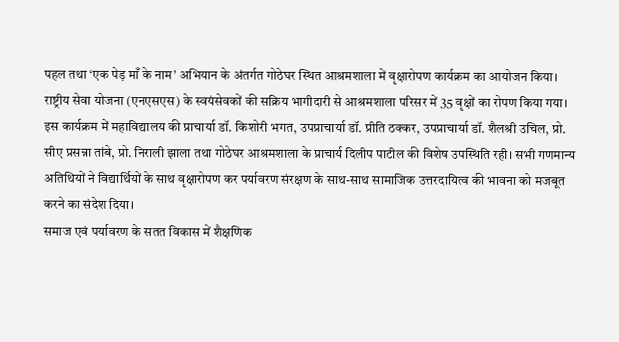पहल तथा ‘एक पेड़ माँ के नाम’ अभियान के अंतर्गत गोठेघर स्थित आश्रमशाला में वृक्षारोपण कार्यक्रम का आयोजन किया। राष्ट्रीय सेवा योजना (एनएसएस) के स्वयंसेवकों की सक्रिय भागीदारी से आश्रमशाला परिसर में 35 वृक्षों का रोपण किया गया।
इस कार्यक्रम में महाविद्यालय की प्राचार्या डॉ. किशोरी भगत, उपप्राचार्या डॉ. प्रीति ठक्कर, उपप्राचार्या डॉ. शैलश्री उचिल, प्रो. सीए प्रसन्ना तांबे, प्रो. निराली झाला तथा गोठेघर आश्रमशाला के प्राचार्य दिलीप पाटील की विशेष उपस्थिति रही। सभी गणमान्य अतिथियों ने विद्यार्थियों के साथ वृक्षारोपण कर पर्यावरण संरक्षण के साथ-साथ सामाजिक उत्तरदायित्व की भावना को मजबूत करने का संदेश दिया।
समाज एवं पर्यावरण के सतत विकास में शैक्षणिक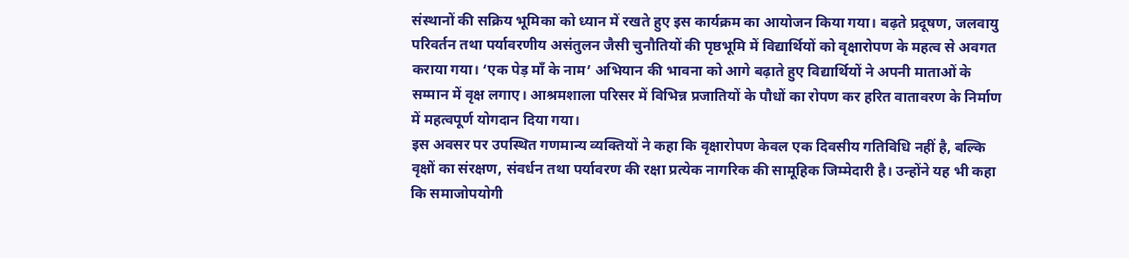संस्थानों की सक्रिय भूमिका को ध्यान में रखते हुए इस कार्यक्रम का आयोजन किया गया। बढ़ते प्रदूषण, जलवायु परिवर्तन तथा पर्यावरणीय असंतुलन जैसी चुनौतियों की पृष्ठभूमि में विद्यार्थियों को वृक्षारोपण के महत्व से अवगत कराया गया। ‘एक पेड़ माँ के नाम’ अभियान की भावना को आगे बढ़ाते हुए विद्यार्थियों ने अपनी माताओं के सम्मान में वृक्ष लगाए। आश्रमशाला परिसर में विभिन्न प्रजातियों के पौधों का रोपण कर हरित वातावरण के निर्माण में महत्वपूर्ण योगदान दिया गया।
इस अवसर पर उपस्थित गणमान्य व्यक्तियों ने कहा कि वृक्षारोपण केवल एक दिवसीय गतिविधि नहीं है, बल्कि वृक्षों का संरक्षण, संवर्धन तथा पर्यावरण की रक्षा प्रत्येक नागरिक की सामूहिक जिम्मेदारी है। उन्होंने यह भी कहा कि समाजोपयोगी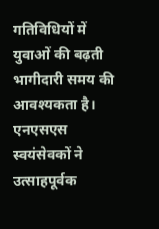गतिविधियों में युवाओं की बढ़ती भागीदारी समय की आवश्यकता है।
एनएसएस स्वयंसेवकों ने उत्साहपूर्वक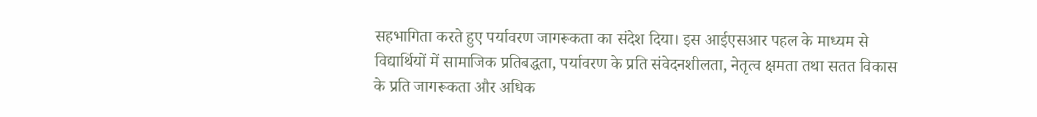सहभागिता करते हुए पर्यावरण जागरूकता का संदेश दिया। इस आईएसआर पहल के माध्यम से विद्यार्थियों में सामाजिक प्रतिबद्धता, पर्यावरण के प्रति संवेदनशीलता, नेतृत्व क्षमता तथा सतत विकास के प्रति जागरूकता और अधिक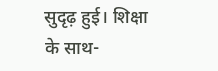सुदृढ़ हुई। शिक्षा के साथ-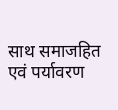साथ समाजहित एवं पर्यावरण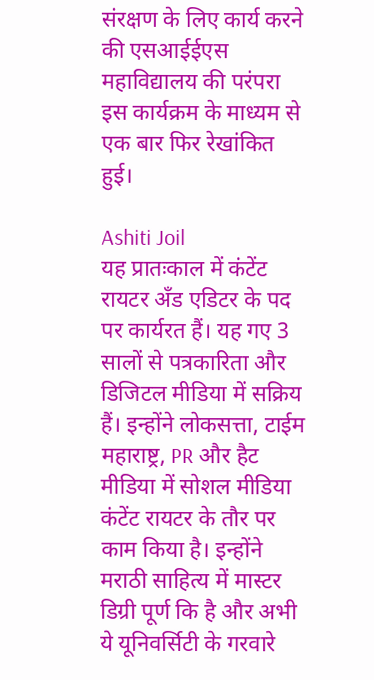संरक्षण के लिए कार्य करने की एसआईईएस महाविद्यालय की परंपरा इस कार्यक्रम के माध्यम से एक बार फिर रेखांकित हुई।

Ashiti Joil
यह प्रातःकाल में कंटेंट रायटर अँड एडिटर के पद पर कार्यरत हैं। यह गए 3 सालों से पत्रकारिता और डिजिटल मीडिया में सक्रिय हैं। इन्होंने लोकसत्ता, टाईम महाराष्ट्र, PR और हैट मीडिया में सोशल मीडिया कंटेंट रायटर के तौर पर काम किया है। इन्होंने मराठी साहित्य में मास्टर डिग्री पूर्ण कि है और अभी ये यूनिवर्सिटी के गरवारे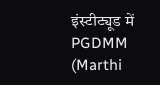इंस्टीट्यूड में PGDMM (Marthi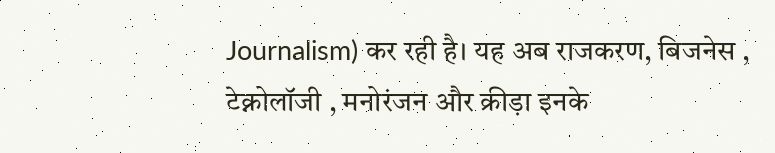Journalism) कर रही है। यह अब राजकरण, बिजनेस , टेक्नोलॉजी , मनोरंजन और क्रीड़ा इनके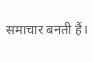समाचार बनती हैं।